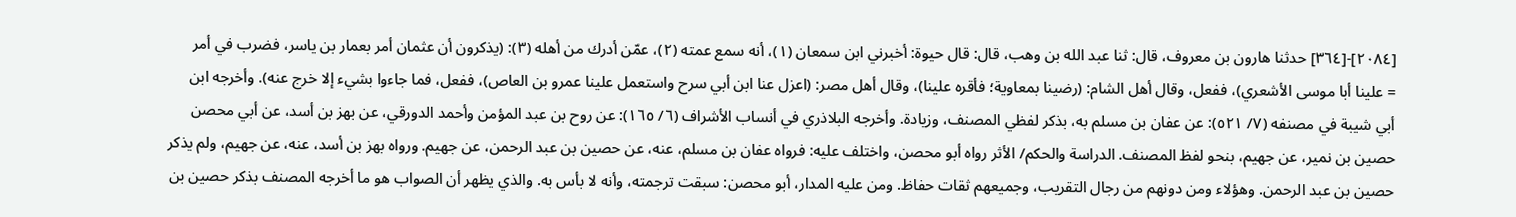[٢٠٨٤]-[٣٦٤] حدثنا هارون بن معروف، قال: ثنا عبد الله بن وهب، قال: قال حيوة: أخبرني ابن سمعان (١)، أنه سمع عمته (٢)، عمّن أدرك من أهله (٣): (يذكرون أن عثمان أمر بعمار بن ياسر، فضرب في أمر
= علينا أبا موسى الأشعري)، ففعل، وقال أهل الشام: (رضينا بمعاوية؛ فأقره علينا)، وقال أهل مصر: (اعزل عنا ابن أبي سرح واستعمل علينا عمرو بن العاص)، ففعل، فما جاءوا بشيء إلا خرج عنه). وأخرجه ابن أبي شيبة في مصنفه (٧/ ٥٢١): عن عفان بن مسلم به، بذكر لفظي المصنف، وزيادة. وأخرجه البلاذري في أنساب الأشراف (٦/ ١٦٥): عن روح بن عبد المؤمن وأحمد الدورقي، عن بهز بن أسد، عن أبي محصن حصين بن نمير، عن جهيم، بنحو لفظ المصنف. الدراسة والحكم/ الأثر رواه أبو محصن، واختلف عليه: فرواه عفان بن مسلم، عنه، عن حصين بن عبد الرحمن، عن جهيم. ورواه بهز بن أسد، عنه، عن جهيم، ولم يذكر حصين بن عبد الرحمن. وهؤلاء ومن دونهم من رجال التقريب، وجميعهم ثقات حفاظ. ومن عليه المدار، أبو محصن: سبقت ترجمته، وأنه لا بأس به. والذي يظهر أن الصواب هو ما أخرجه المصنف بذكر حصين بن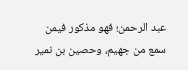عبد الرحمن؛ فهو مذكور فيمن سمع من جهيم، وحصين بن نمير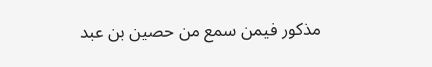مذكور فيمن سمع من حصين بن عبد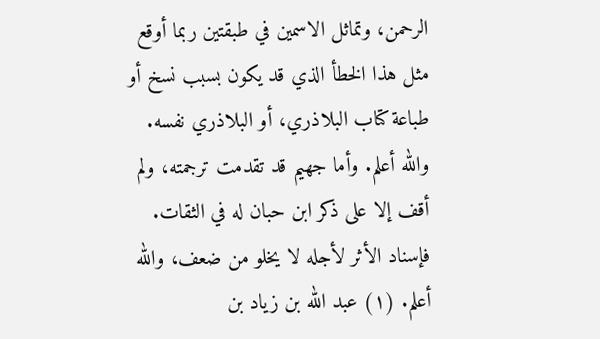الرحمن، وتماثل الاسمين في طبقتين ربما أوقع مثل هذا الخطأ الذي قد يكون بسبب نسخ أو طباعة كتاب البلاذري، أو البلاذري نفسه. والله أعلم. وأما جهيم قد تقدمت ترجمته، ولم أقف إلا على ذكر ابن حبان له في الثقات. فإسناد الأثر لأجله لا يخلو من ضعف، والله أعلم. (١) عبد الله بن زياد بن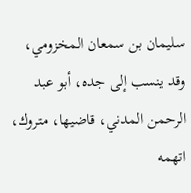سليمان بن سمعان المخزومي، وقد ينسب إلى جده، أبو عبد الرحمن المدني، قاضيها، متروك، اتهمه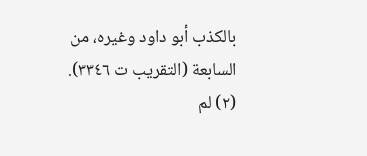بالكذب أبو داود وغيره، من السابعة (التقريب ت ٣٣٤٦). (٢) لم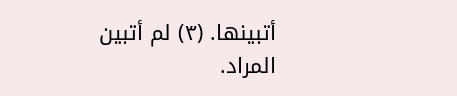أتبينها. (٣) لم أتبين المراد.